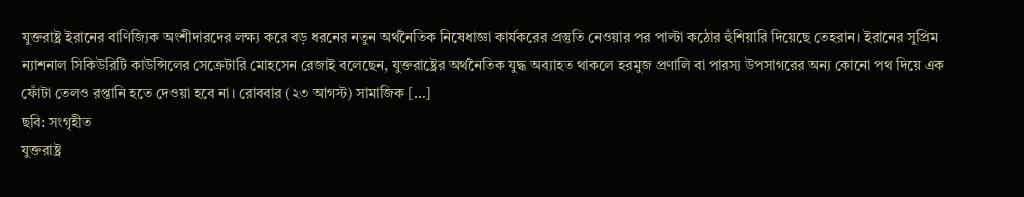যুক্তরাষ্ট্র ইরানের বাণিজ্যিক অংশীদারদের লক্ষ্য করে বড় ধরনের নতুন অর্থনৈতিক নিষেধাজ্ঞা কার্যকরের প্রস্তুতি নেওয়ার পর পাল্টা কঠোর হুঁশিয়ারি দিয়েছে তেহরান। ইরানের সুপ্রিম ন্যাশনাল সিকিউরিটি কাউন্সিলের সেক্রেটারি মোহসেন রেজাই বলেছেন, যুক্তরাষ্ট্রের অর্থনৈতিক যুদ্ধ অব্যাহত থাকলে হরমুজ প্রণালি বা পারস্য উপসাগরের অন্য কোনো পথ দিয়ে এক ফোঁটা তেলও রপ্তানি হতে দেওয়া হবে না। রোববার (২৩ আগস্ট) সামাজিক […]
ছবি: সংগৃহীত
যুক্তরাষ্ট্র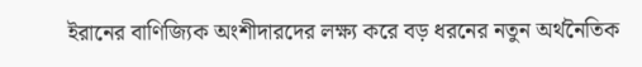ইরানের বাণিজ্যিক অংশীদারদের লক্ষ্য করে বড় ধরনের নতুন অর্থনৈতিক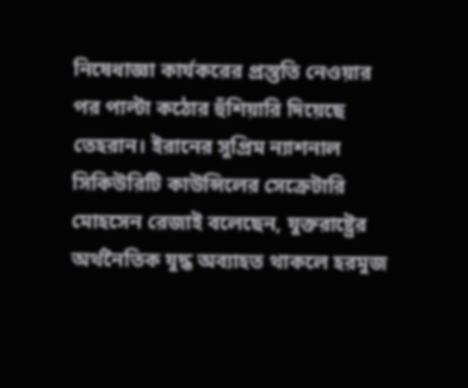নিষেধাজ্ঞা কার্যকরের প্রস্তুতি নেওয়ার পর পাল্টা কঠোর হুঁশিয়ারি দিয়েছে তেহরান। ইরানের সুপ্রিম ন্যাশনাল সিকিউরিটি কাউন্সিলের সেক্রেটারি মোহসেন রেজাই বলেছেন, যুক্তরাষ্ট্রের অর্থনৈতিক যুদ্ধ অব্যাহত থাকলে হরমুজ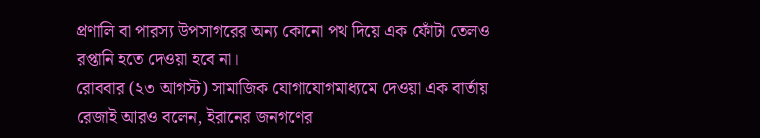প্রণালি বা পারস্য উপসাগরের অন্য কোনো পথ দিয়ে এক ফোঁটা তেলও রপ্তানি হতে দেওয়া হবে না।
রোববার (২৩ আগস্ট) সামাজিক যোগাযোগমাধ্যমে দেওয়া এক বার্তায় রেজাই আরও বলেন, ইরানের জনগণের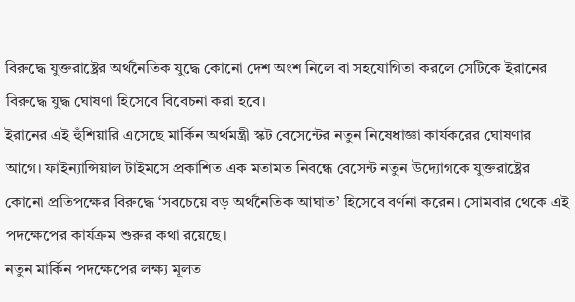বিরুদ্ধে যুক্তরাষ্ট্রের অর্থনৈতিক যুদ্ধে কোনো দেশ অংশ নিলে বা সহযোগিতা করলে সেটিকে ইরানের বিরুদ্ধে যুদ্ধ ঘোষণা হিসেবে বিবেচনা করা হবে।
ইরানের এই হুঁশিয়ারি এসেছে মার্কিন অর্থমন্ত্রী স্কট বেসেন্টের নতুন নিষেধাজ্ঞা কার্যকরের ঘোষণার আগে। ফাইন্যান্সিয়াল টাইমসে প্রকাশিত এক মতামত নিবন্ধে বেসেন্ট নতুন উদ্যোগকে যুক্তরাষ্ট্রের কোনো প্রতিপক্ষের বিরুদ্ধে ‘সবচেয়ে বড় অর্থনৈতিক আঘাত’ হিসেবে বর্ণনা করেন। সোমবার থেকে এই পদক্ষেপের কার্যক্রম শুরুর কথা রয়েছে।
নতুন মার্কিন পদক্ষেপের লক্ষ্য মূলত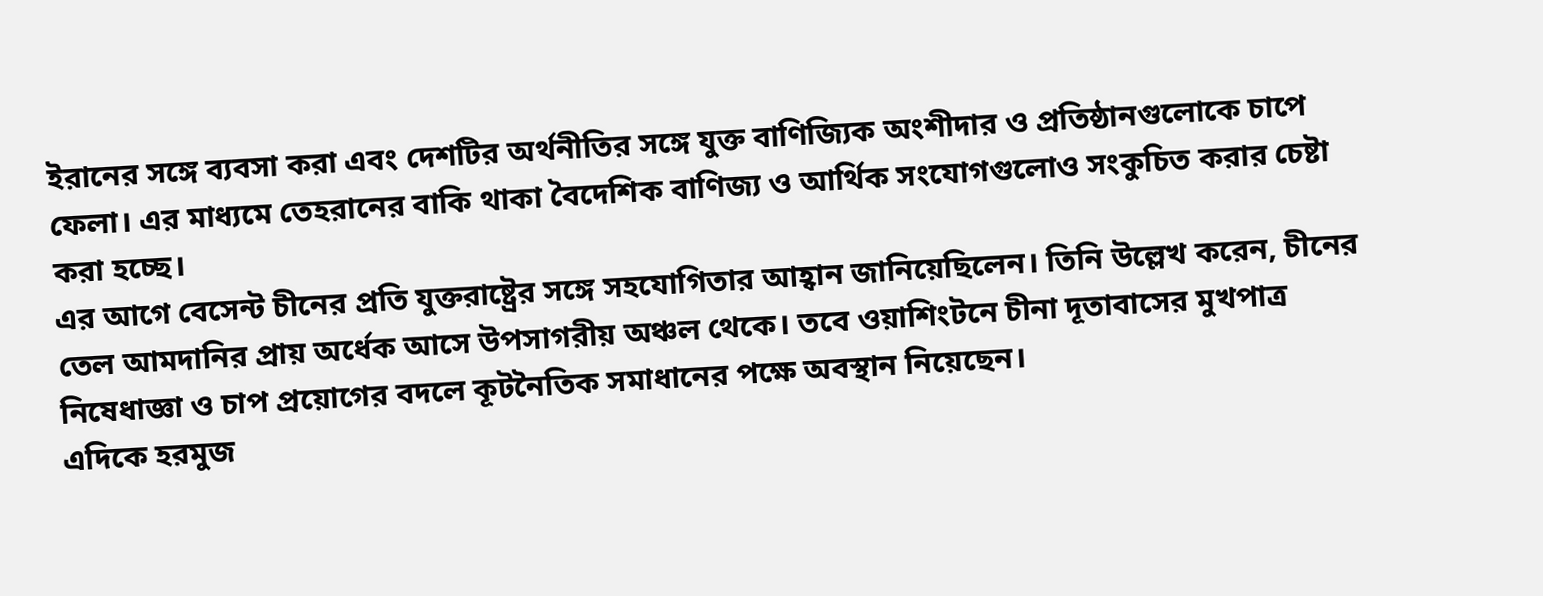ইরানের সঙ্গে ব্যবসা করা এবং দেশটির অর্থনীতির সঙ্গে যুক্ত বাণিজ্যিক অংশীদার ও প্রতিষ্ঠানগুলোকে চাপে ফেলা। এর মাধ্যমে তেহরানের বাকি থাকা বৈদেশিক বাণিজ্য ও আর্থিক সংযোগগুলোও সংকুচিত করার চেষ্টা করা হচ্ছে।
এর আগে বেসেন্ট চীনের প্রতি যুক্তরাষ্ট্রের সঙ্গে সহযোগিতার আহ্বান জানিয়েছিলেন। তিনি উল্লেখ করেন, চীনের তেল আমদানির প্রায় অর্ধেক আসে উপসাগরীয় অঞ্চল থেকে। তবে ওয়াশিংটনে চীনা দূতাবাসের মুখপাত্র নিষেধাজ্ঞা ও চাপ প্রয়োগের বদলে কূটনৈতিক সমাধানের পক্ষে অবস্থান নিয়েছেন।
এদিকে হরমুজ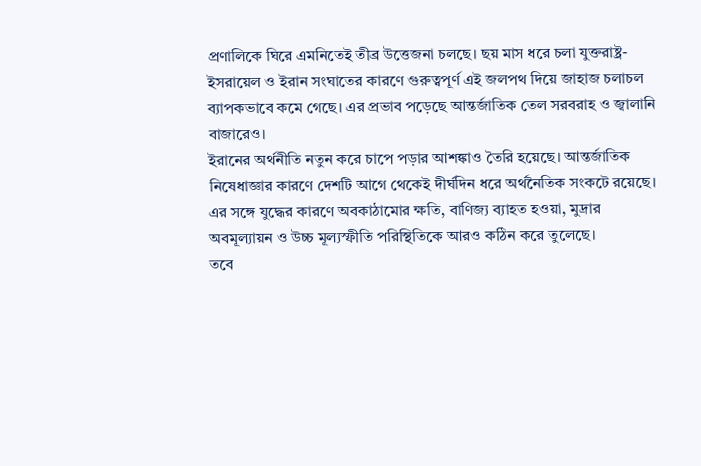প্রণালিকে ঘিরে এমনিতেই তীব্র উত্তেজনা চলছে। ছয় মাস ধরে চলা যুক্তরাষ্ট্র-ইসরায়েল ও ইরান সংঘাতের কারণে গুরুত্বপূর্ণ এই জলপথ দিয়ে জাহাজ চলাচল ব্যাপকভাবে কমে গেছে। এর প্রভাব পড়েছে আন্তর্জাতিক তেল সরবরাহ ও জ্বালানি বাজারেও।
ইরানের অর্থনীতি নতুন করে চাপে পড়ার আশঙ্কাও তৈরি হয়েছে। আন্তর্জাতিক নিষেধাজ্ঞার কারণে দেশটি আগে থেকেই দীর্ঘদিন ধরে অর্থনৈতিক সংকটে রয়েছে। এর সঙ্গে যুদ্ধের কারণে অবকাঠামোর ক্ষতি, বাণিজ্য ব্যাহত হওয়া, মুদ্রার অবমূল্যায়ন ও উচ্চ মূল্যস্ফীতি পরিস্থিতিকে আরও কঠিন করে তুলেছে।
তবে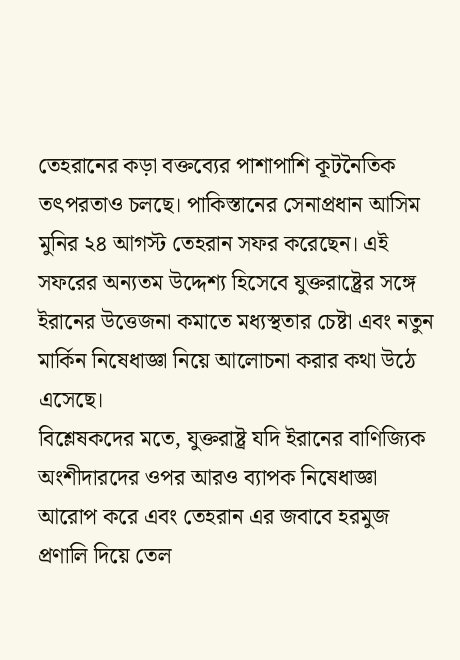তেহরানের কড়া বক্তব্যের পাশাপাশি কূটনৈতিক তৎপরতাও চলছে। পাকিস্তানের সেনাপ্রধান আসিম মুনির ২৪ আগস্ট তেহরান সফর করেছেন। এই সফরের অন্যতম উদ্দেশ্য হিসেবে যুক্তরাষ্ট্রের সঙ্গে ইরানের উত্তেজনা কমাতে মধ্যস্থতার চেষ্টা এবং নতুন মার্কিন নিষেধাজ্ঞা নিয়ে আলোচনা করার কথা উঠে এসেছে।
বিশ্লেষকদের মতে, যুক্তরাষ্ট্র যদি ইরানের বাণিজ্যিক অংশীদারদের ওপর আরও ব্যাপক নিষেধাজ্ঞা আরোপ করে এবং তেহরান এর জবাবে হরমুজ প্রণালি দিয়ে তেল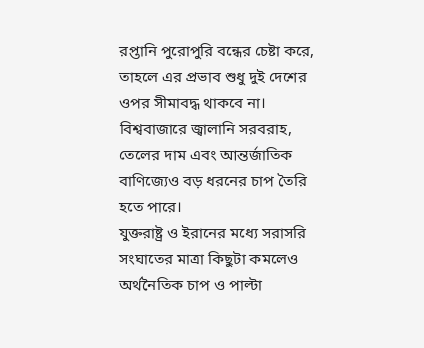রপ্তানি পুরোপুরি বন্ধের চেষ্টা করে, তাহলে এর প্রভাব শুধু দুই দেশের ওপর সীমাবদ্ধ থাকবে না। বিশ্ববাজারে জ্বালানি সরবরাহ, তেলের দাম এবং আন্তর্জাতিক বাণিজ্যেও বড় ধরনের চাপ তৈরি হতে পারে।
যুক্তরাষ্ট্র ও ইরানের মধ্যে সরাসরি সংঘাতের মাত্রা কিছুটা কমলেও অর্থনৈতিক চাপ ও পাল্টা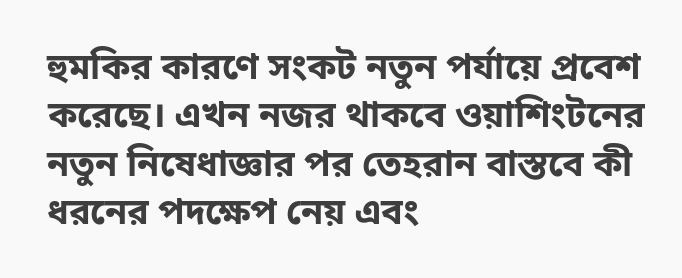হুমকির কারণে সংকট নতুন পর্যায়ে প্রবেশ করেছে। এখন নজর থাকবে ওয়াশিংটনের নতুন নিষেধাজ্ঞার পর তেহরান বাস্তবে কী ধরনের পদক্ষেপ নেয় এবং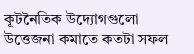কূটনৈতিক উদ্যোগগুলো উত্তেজনা কমাতে কতটা সফল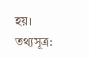হয়।
তথ্যসূত্র: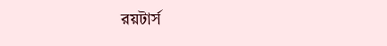রয়টার্স